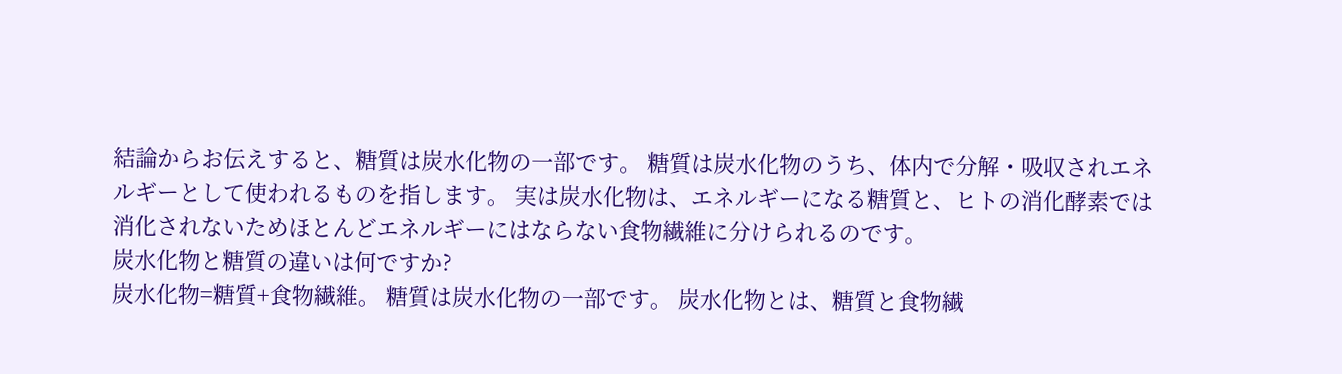結論からお伝えすると、糖質は炭水化物の一部です。 糖質は炭水化物のうち、体内で分解・吸収されエネルギーとして使われるものを指します。 実は炭水化物は、エネルギーになる糖質と、ヒトの消化酵素では消化されないためほとんどエネルギーにはならない食物繊維に分けられるのです。
炭水化物と糖質の違いは何ですか?
炭水化物=糖質+食物繊維。 糖質は炭水化物の一部です。 炭水化物とは、糖質と食物繊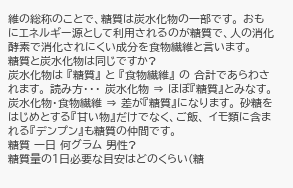維の総称のことで、糖質は炭水化物の一部です。 おもにエネルギー源として利用されるのが糖質で、人の消化酵素で消化されにくい成分を食物繊維と言います。
糖質と炭水化物は同じですか?
炭水化物は 『糖質』 と 『食物繊維』 の 合計であらわされます。 読み方・・・ 炭水化物 ⇒ ほぼ『糖質』とみなす。 炭水化物・食物繊維 ⇒ 差が『糖質』になります。 砂糖をはじめとする『甘い物』だけでなく、ご飯、 イモ類に含まれる『デンプン』も糖質の仲間です。
糖質 一日 何グラム 男性?
糖質量の1日必要な目安はどのくらい(糖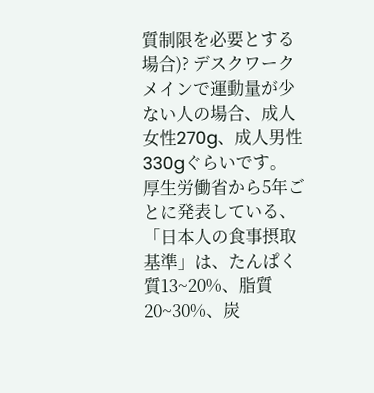質制限を必要とする場合)? デスクワークメインで運動量が少ない人の場合、成人女性270g、成人男性330gぐらいです。 厚生労働省から5年ごとに発表している、「日本人の食事摂取基準」は、たんぱく質13~20%、脂質20~30%、炭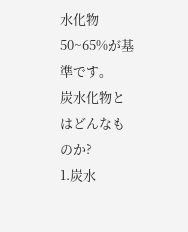水化物50~65%が基準です。
炭水化物とはどんなものか?
1.炭水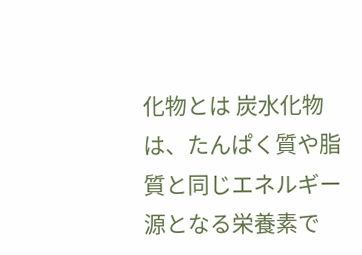化物とは 炭水化物は、たんぱく質や脂質と同じエネルギー源となる栄養素で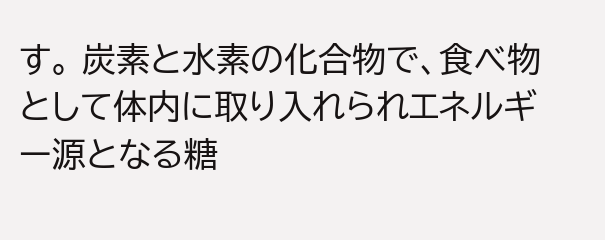す。 炭素と水素の化合物で、食べ物として体内に取り入れられエネルギー源となる糖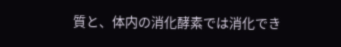質と、体内の消化酵素では消化でき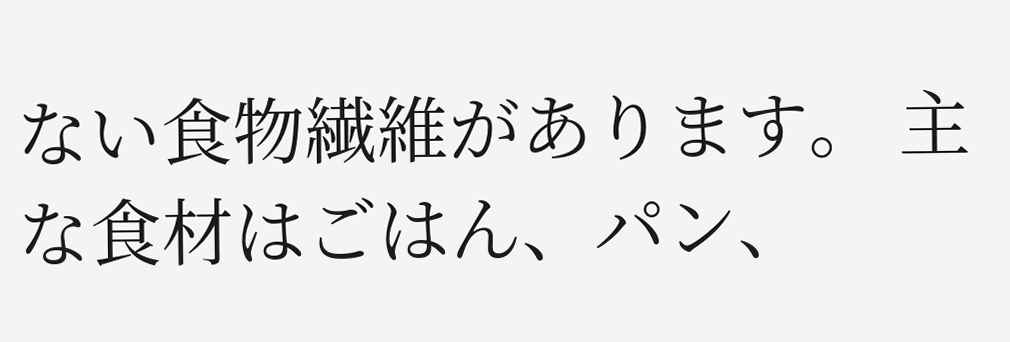ない食物繊維があります。 主な食材はごはん、パン、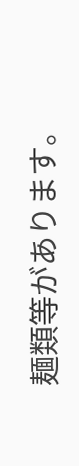麺類等があります。